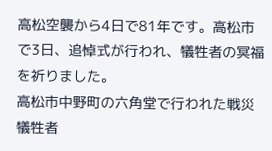高松空襲から4日で81年です。高松市で3日、追悼式が行われ、犠牲者の冥福を祈りました。
高松市中野町の六角堂で行われた戦災犠牲者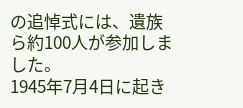の追悼式には、遺族ら約100人が参加しました。
1945年7月4日に起き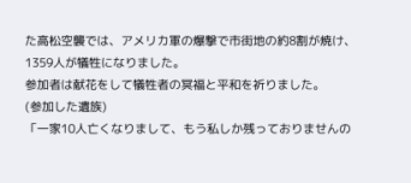た高松空襲では、アメリカ軍の爆撃で市街地の約8割が焼け、1359人が犠牲になりました。
参加者は献花をして犠牲者の冥福と平和を祈りました。
(参加した遺族)
「一家10人亡くなりまして、もう私しか残っておりませんの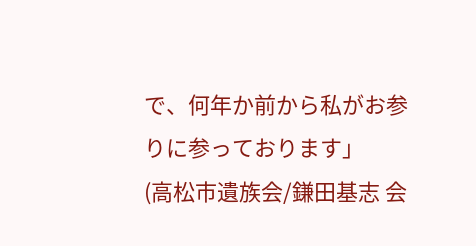で、何年か前から私がお参りに参っております」
(高松市遺族会/鎌田基志 会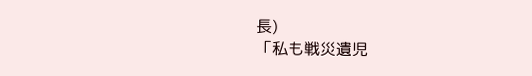長)
「私も戦災遺児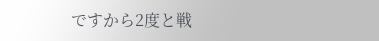ですから2度と戦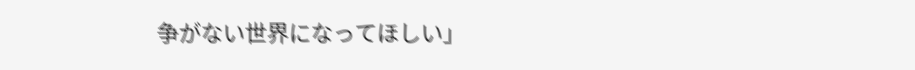争がない世界になってほしい」